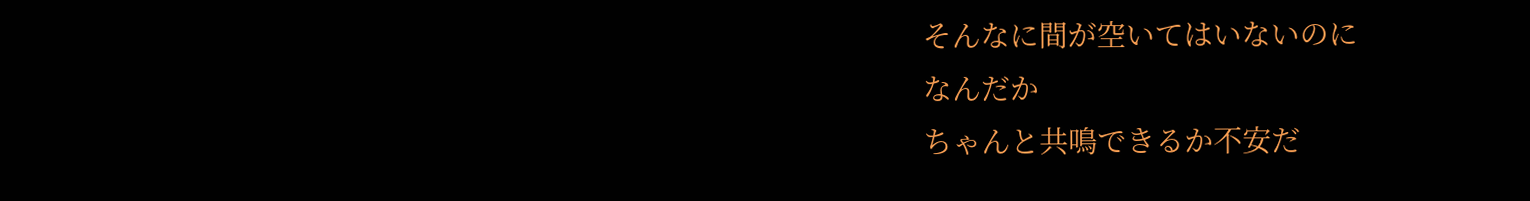そんなに間が空いてはいないのに
なんだか
ちゃんと共鳴できるか不安だ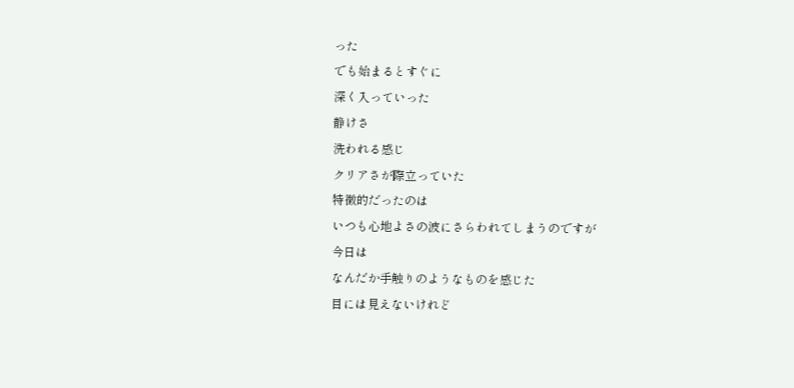った
でも始まるとすぐに
深く入っていった
静けさ
洗われる感じ
クリアさが際立っていた
特徴的だったのは
いつも心地よさの波にさらわれてしまうのですが
今日は
なんだか手触りのようなものを感じた
目には見えないけれど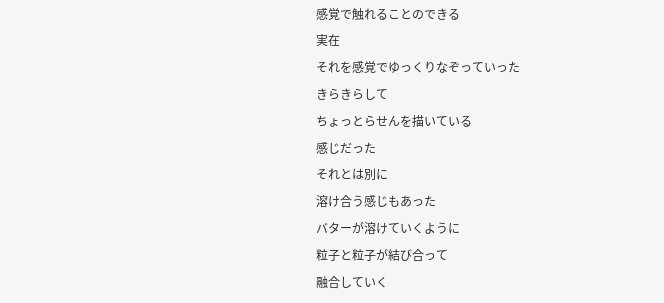感覚で触れることのできる
実在
それを感覚でゆっくりなぞっていった
きらきらして
ちょっとらせんを描いている
感じだった
それとは別に
溶け合う感じもあった
バターが溶けていくように
粒子と粒子が結び合って
融合していく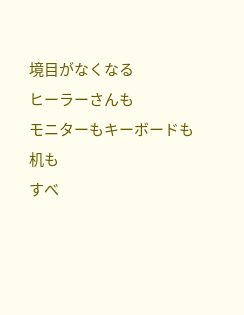境目がなくなる
ヒーラーさんも
モニターもキーボードも
机も
すべ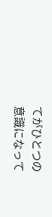てがひとつの
意識になって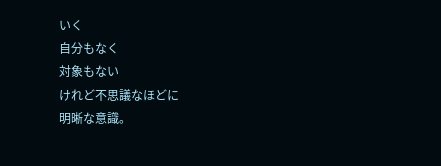いく
自分もなく
対象もない
けれど不思議なほどに
明晰な意識。